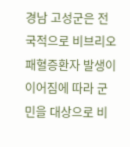경남 고성군은 전국적으로 비브리오패혈증환자 발생이 이어짐에 따라 군민을 대상으로 비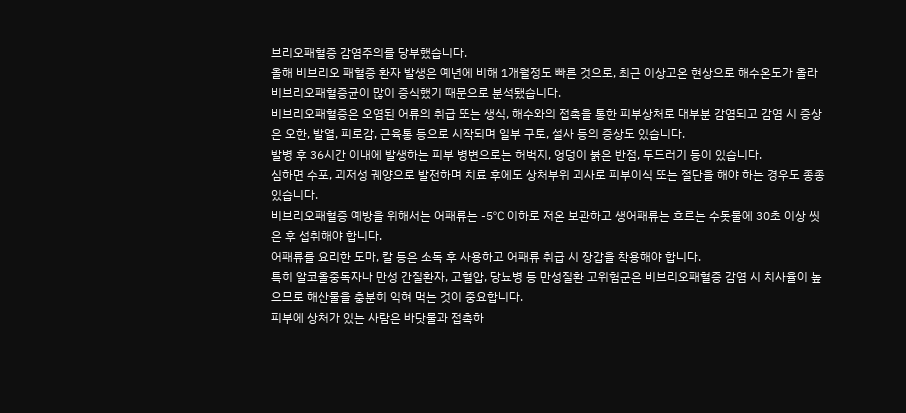브리오패혈증 감염주의를 당부했습니다.
올해 비브리오 패혈증 환자 발생은 예년에 비해 1개월정도 빠른 것으로, 최근 이상고온 현상으로 해수온도가 올라 비브리오패혈증균이 많이 증식했기 때문으로 분석됐습니다.
비브리오패혈증은 오염된 어류의 취급 또는 생식, 해수와의 접촉을 통한 피부상처로 대부분 감염되고 감염 시 증상은 오한, 발열, 피로감, 근육통 등으로 시작되며 일부 구토, 설사 등의 증상도 있습니다.
발병 후 36시간 이내에 발생하는 피부 병변으로는 허벅지, 엉덩이 붉은 반점, 두드러기 등이 있습니다.
심하면 수포, 괴저성 궤양으로 발전하며 치료 후에도 상처부위 괴사로 피부이식 또는 절단을 해야 하는 경우도 종종 있습니다.
비브리오패혈증 예방을 위해서는 어패류는 -5℃ 이하로 저온 보관하고 생어패류는 흐르는 수돗물에 30초 이상 씻은 후 섭취해야 합니다.
어패류를 요리한 도마, 칼 등은 소독 후 사용하고 어패류 취급 시 장갑을 착용해야 합니다.
특히 알코올중독자나 만성 간질환자, 고혈압, 당뇨병 등 만성질환 고위험군은 비브리오패혈증 감염 시 치사율이 높으므로 해산물을 충분히 익혀 먹는 것이 중요합니다.
피부에 상처가 있는 사람은 바닷물과 접촉하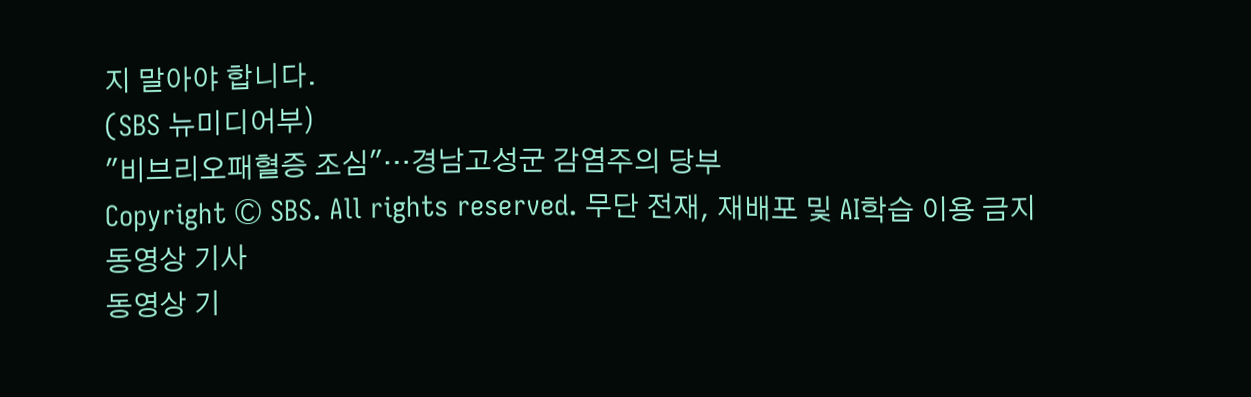지 말아야 합니다.
(SBS 뉴미디어부)
"비브리오패혈증 조심"…경남고성군 감염주의 당부
Copyright Ⓒ SBS. All rights reserved. 무단 전재, 재배포 및 AI학습 이용 금지
동영상 기사
동영상 기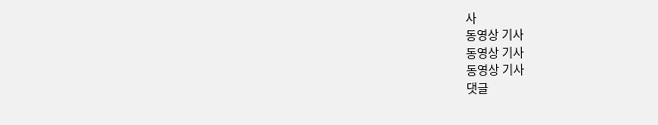사
동영상 기사
동영상 기사
동영상 기사
댓글